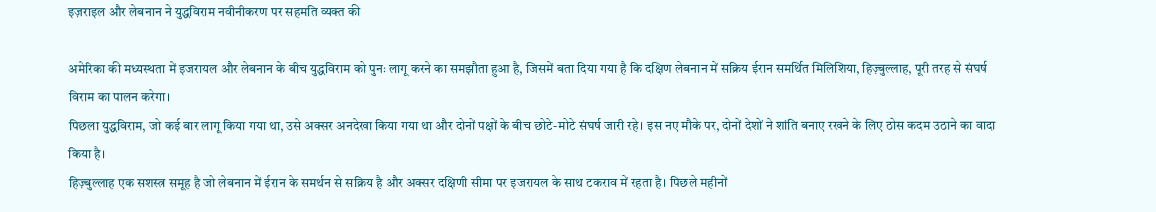इज़राइल और लेबनान ने युद्धविराम नवीनीकरण पर सहमति व्यक्त की

अमेरिका की मध्यस्थता में इजरायल और लेबनान के बीच युद्धविराम को पुनः लागू करने का समझौता हुआ है, जिसमें बता दिया गया है कि दक्षिण लेबनान में सक्रिय ईरान समर्थित मिलिशिया, हिज़्बुल्लाह, पूरी तरह से संघर्ष विराम का पालन करेगा।
पिछला युद्धविराम, जो कई बार लागू किया गया था, उसे अक्सर अनदेखा किया गया था और दोनों पक्षों के बीच छोटे-मोटे संघर्ष जारी रहे। इस नए मौके पर, दोनों देशों ने शांति बनाए रखने के लिए ठोस कदम उठाने का वादा किया है।
हिज़्बुल्लाह एक सशस्त्र समूह है जो लेबनान में ईरान के समर्थन से सक्रिय है और अक्सर दक्षिणी सीमा पर इजरायल के साथ टकराव में रहता है। पिछले महीनों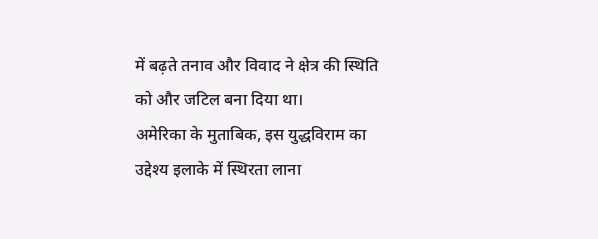में बढ़ते तनाव और विवाद ने क्षेत्र की स्थिति को और जटिल बना दिया था।
अमेरिका के मुताबिक, इस युद्धविराम का उद्देश्य इलाके में स्थिरता लाना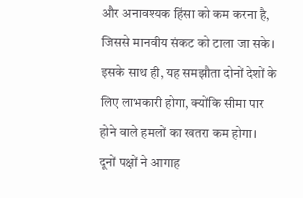और अनावश्यक हिंसा को कम करना है, जिससे मानवीय संकट को टाला जा सके। इसके साथ ही, यह समझौता दोनों देशों के लिए लाभकारी होगा, क्योंकि सीमा पार होने वाले हमलों का खतरा कम होगा।
दूनों पक्षों ने आगाह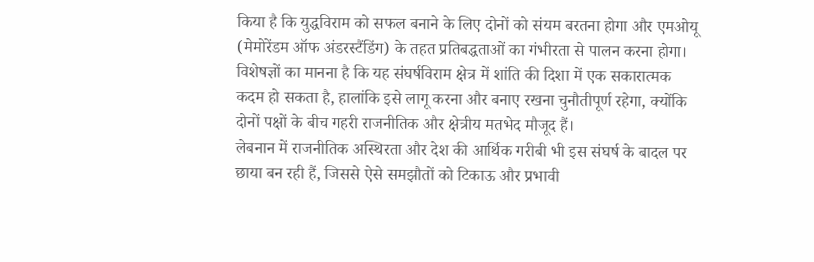किया है कि युद्धविराम को सफल बनाने के लिए दोनों को संयम बरतना होगा और एमओयू (मेमोरेंडम ऑफ अंडरस्टैंडिंग) के तहत प्रतिबद्धताओं का गंभीरता से पालन करना होगा।
विशेषज्ञों का मानना है कि यह संघर्षविराम क्षेत्र में शांति की दिशा में एक सकारात्मक कदम हो सकता है, हालांकि इसे लागू करना और बनाए रखना चुनौतीपूर्ण रहेगा, क्योंकि दोनों पक्षों के बीच गहरी राजनीतिक और क्षेत्रीय मतभेद मौजूद हैं।
लेबनान में राजनीतिक अस्थिरता और देश की आर्थिक गरीबी भी इस संघर्ष के बादल पर छाया बन रही हैं, जिससे ऐसे समझौतों को टिकाऊ और प्रभावी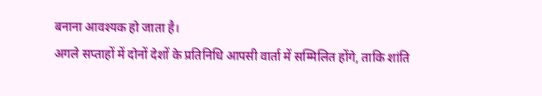बनाना आवश्यक हो जाता है।
अगले सप्ताहों में दोनों देशों के प्रतिनिधि आपसी वार्ता में सम्मिलित होंगे, ताकि शांति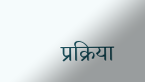प्रक्रिया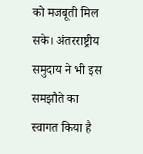को मजबूती मिल सके। अंतरराष्ट्रीय समुदाय ने भी इस समझौते का स्वागत किया है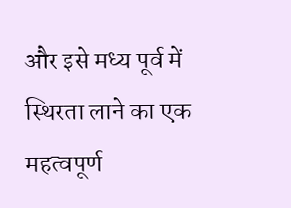और इसे मध्य पूर्व में स्थिरता लाने का एक महत्वपूर्ण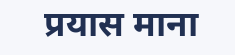प्रयास माना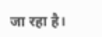जा रहा है।